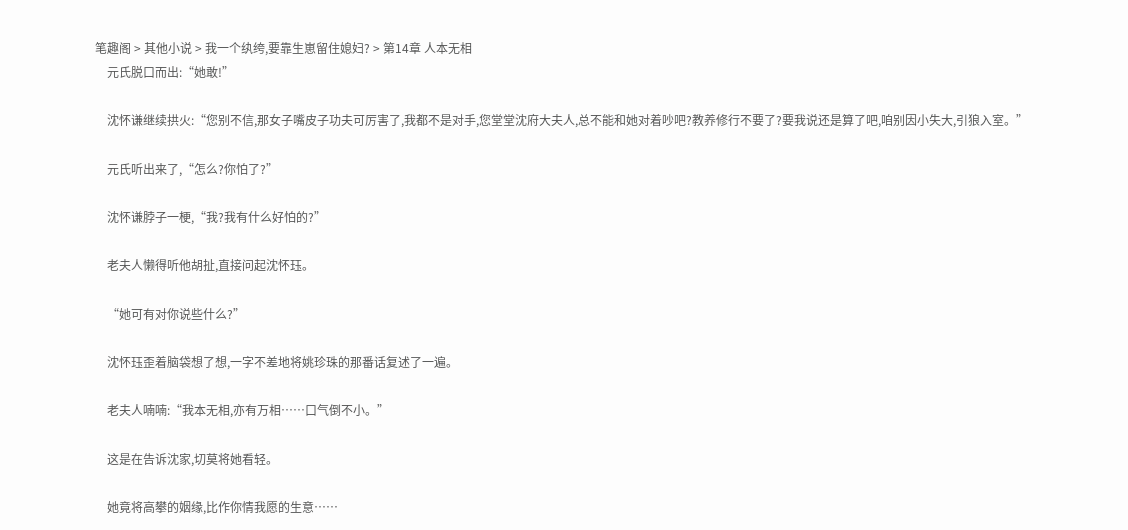笔趣阁 > 其他小说 > 我一个纨绔,要靠生崽留住媳妇? > 第14章 人本无相
    元氏脱口而出:“她敢!”

    沈怀谦继续拱火:“您别不信,那女子嘴皮子功夫可厉害了,我都不是对手,您堂堂沈府大夫人,总不能和她对着吵吧?教养修行不要了?要我说还是算了吧,咱别因小失大,引狼入室。”

    元氏听出来了,“怎么?你怕了?”

    沈怀谦脖子一梗,“我?我有什么好怕的?”

    老夫人懒得听他胡扯,直接问起沈怀珏。

    “她可有对你说些什么?”

    沈怀珏歪着脑袋想了想,一字不差地将姚珍珠的那番话复述了一遍。

    老夫人喃喃:“我本无相,亦有万相……口气倒不小。”

    这是在告诉沈家,切莫将她看轻。

    她竟将高攀的姻缘,比作你情我愿的生意……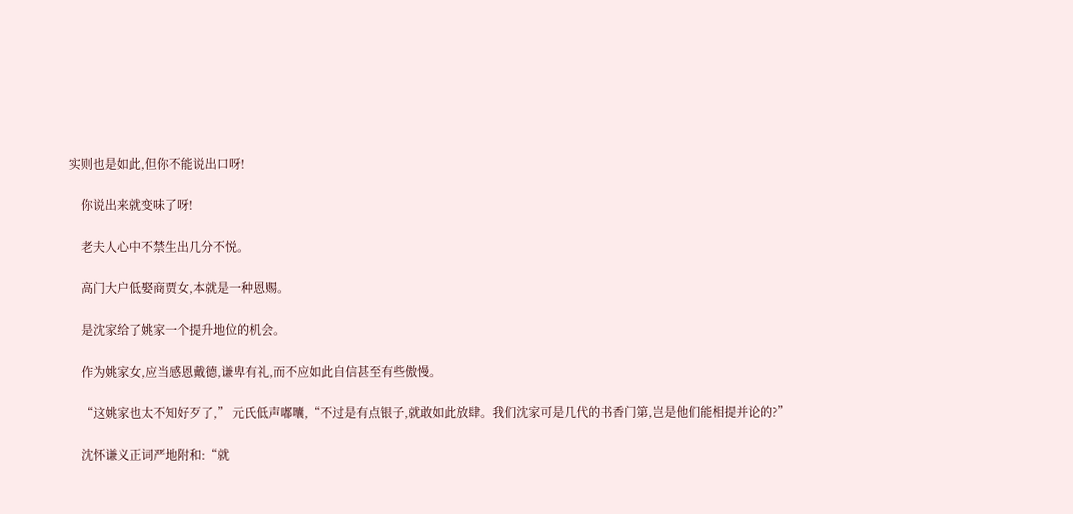实则也是如此,但你不能说出口呀!

    你说出来就变味了呀!

    老夫人心中不禁生出几分不悦。

    高门大户低娶商贾女,本就是一种恩赐。

    是沈家给了姚家一个提升地位的机会。

    作为姚家女,应当感恩戴德,谦卑有礼,而不应如此自信甚至有些傲慢。

    “这姚家也太不知好歹了,” 元氏低声嘟囔,“不过是有点银子,就敢如此放肆。我们沈家可是几代的书香门第,岂是他们能相提并论的?”

    沈怀谦义正词严地附和:“就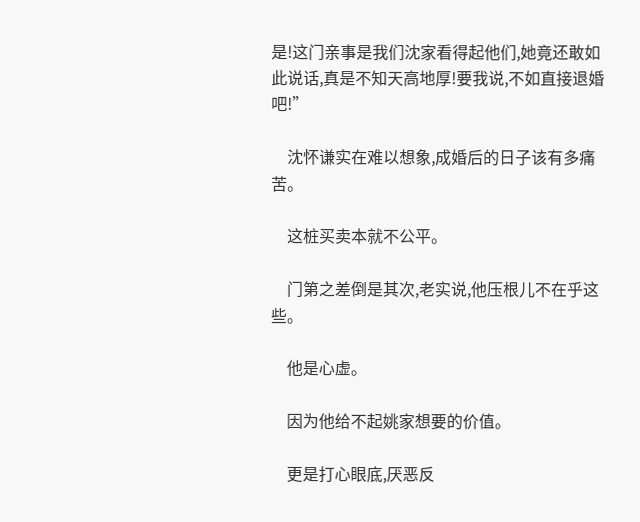是!这门亲事是我们沈家看得起他们,她竟还敢如此说话,真是不知天高地厚!要我说,不如直接退婚吧!”

    沈怀谦实在难以想象,成婚后的日子该有多痛苦。

    这桩买卖本就不公平。

    门第之差倒是其次,老实说,他压根儿不在乎这些。

    他是心虚。

    因为他给不起姚家想要的价值。

    更是打心眼底,厌恶反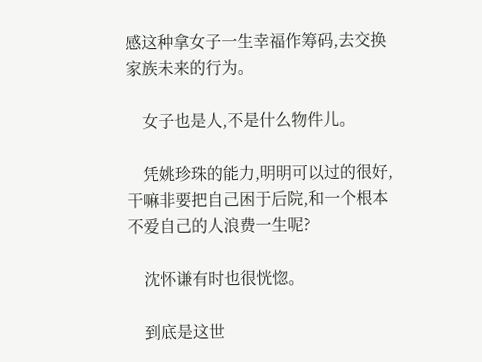感这种拿女子一生幸福作筹码,去交换家族未来的行为。

    女子也是人,不是什么物件儿。

    凭姚珍珠的能力,明明可以过的很好,干嘛非要把自己困于后院,和一个根本不爱自己的人浪费一生呢?

    沈怀谦有时也很恍惚。

    到底是这世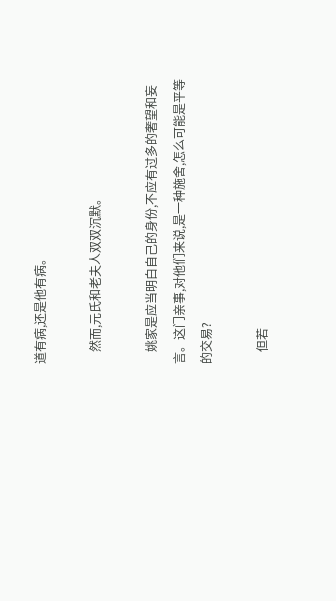道有病,还是他有病。

    然而,元氏和老夫人双双沉默。

    姚家是应当明白自己的身份,不应有过多的奢望和妄言。这门亲事,对他们来说,是一种施舍,怎么可能是平等的交易?

    但若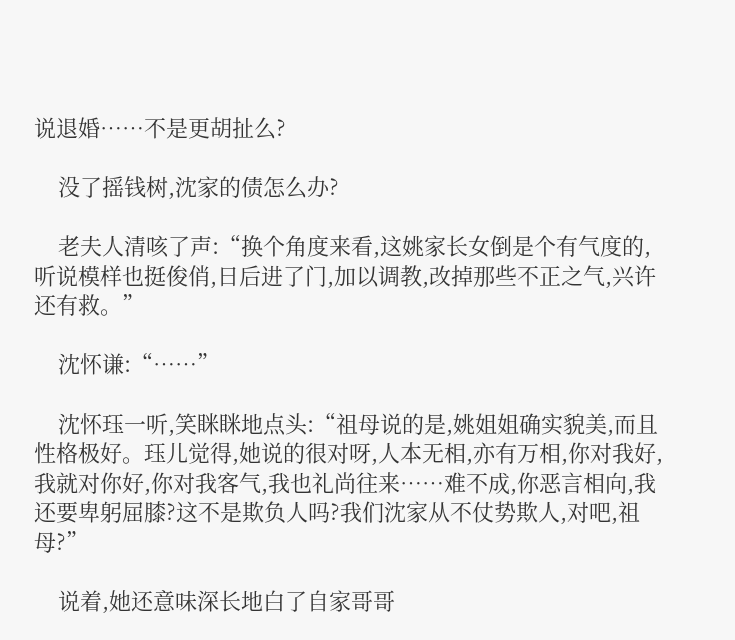说退婚……不是更胡扯么?

    没了摇钱树,沈家的债怎么办?

    老夫人清咳了声:“换个角度来看,这姚家长女倒是个有气度的,听说模样也挺俊俏,日后进了门,加以调教,改掉那些不正之气,兴许还有救。”

    沈怀谦:“……”

    沈怀珏一听,笑眯眯地点头:“祖母说的是,姚姐姐确实貌美,而且性格极好。珏儿觉得,她说的很对呀,人本无相,亦有万相,你对我好,我就对你好,你对我客气,我也礼尚往来……难不成,你恶言相向,我还要卑躬屈膝?这不是欺负人吗?我们沈家从不仗势欺人,对吧,祖母?”

    说着,她还意味深长地白了自家哥哥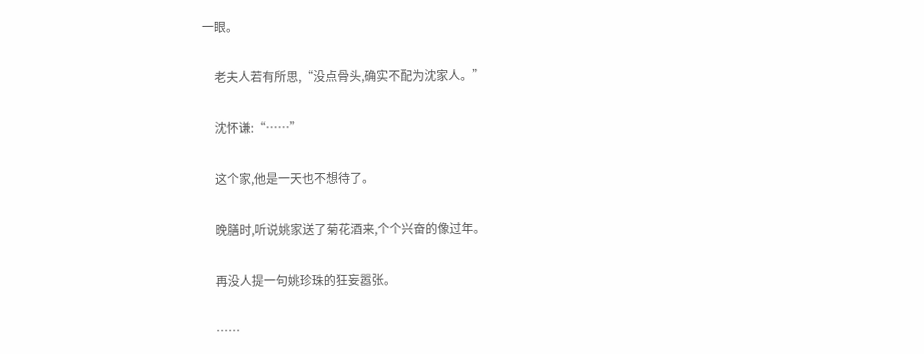一眼。

    老夫人若有所思,“没点骨头,确实不配为沈家人。”

    沈怀谦:“……”

    这个家,他是一天也不想待了。

    晚膳时,听说姚家送了菊花酒来,个个兴奋的像过年。

    再没人提一句姚珍珠的狂妄嚣张。

    ……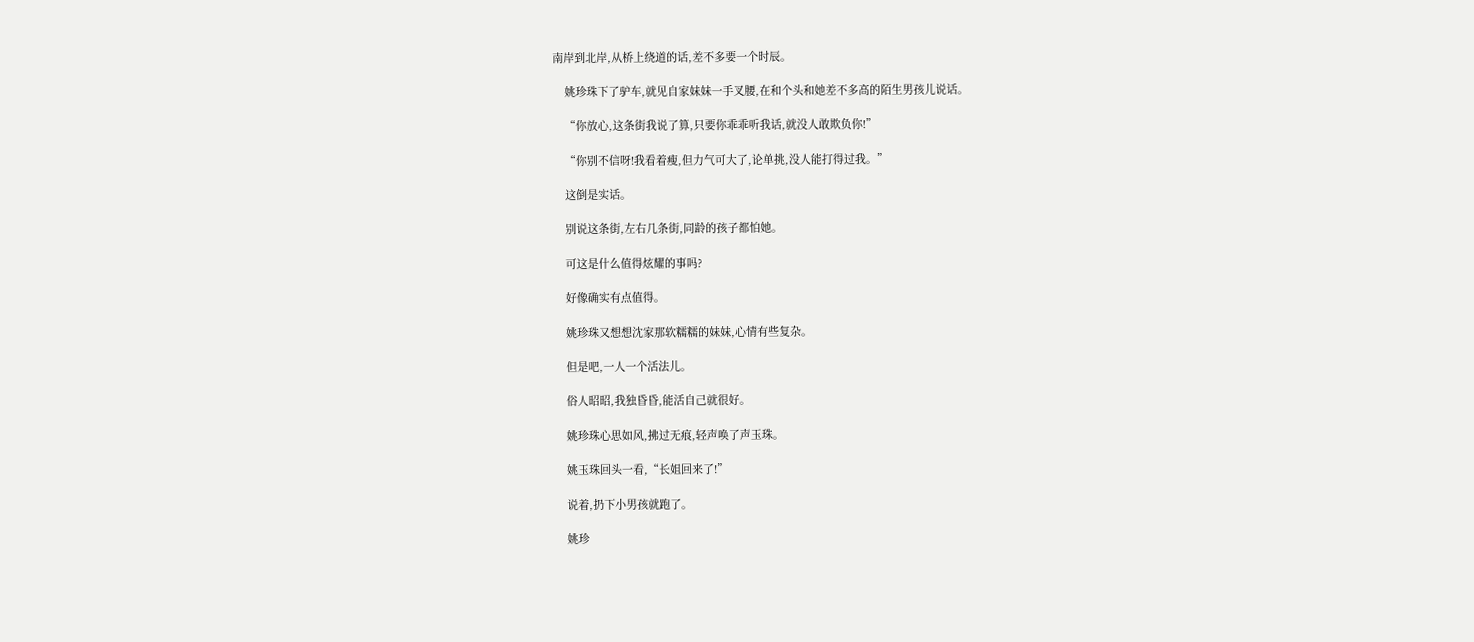南岸到北岸,从桥上绕道的话,差不多要一个时辰。

    姚珍珠下了驴车,就见自家妹妹一手叉腰,在和个头和她差不多高的陌生男孩儿说话。

    “你放心,这条街我说了算,只要你乖乖听我话,就没人敢欺负你!”

    “你别不信呀!我看着瘦,但力气可大了,论单挑,没人能打得过我。”

    这倒是实话。

    别说这条街,左右几条街,同龄的孩子都怕她。

    可这是什么值得炫耀的事吗?

    好像确实有点值得。

    姚珍珠又想想沈家那软糯糯的妹妹,心情有些复杂。

    但是吧,一人一个活法儿。

    俗人昭昭,我独昏昏,能活自己就很好。

    姚珍珠心思如风,拂过无痕,轻声唤了声玉珠。

    姚玉珠回头一看,“长姐回来了!”

    说着,扔下小男孩就跑了。

    姚珍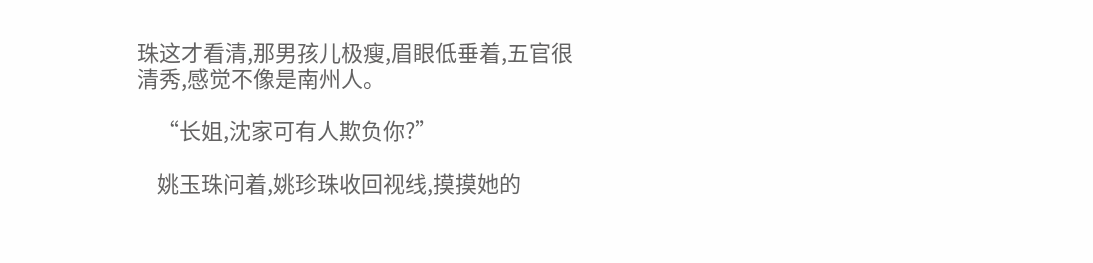珠这才看清,那男孩儿极瘦,眉眼低垂着,五官很清秀,感觉不像是南州人。

    “长姐,沈家可有人欺负你?”

    姚玉珠问着,姚珍珠收回视线,摸摸她的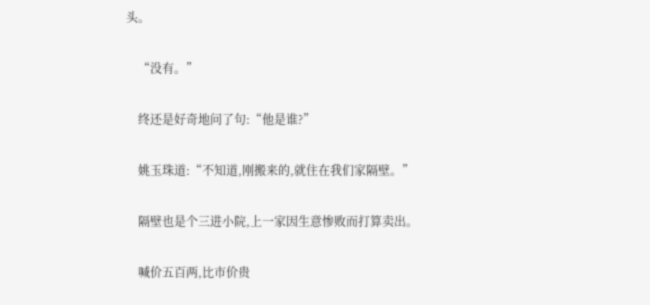头。

    “没有。”

    终还是好奇地问了句:“他是谁?”

    姚玉珠道:“不知道,刚搬来的,就住在我们家隔壁。”

    隔壁也是个三进小院,上一家因生意惨败而打算卖出。

    喊价五百两,比市价贵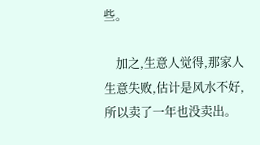些。

    加之,生意人觉得,那家人生意失败,估计是风水不好,所以卖了一年也没卖出。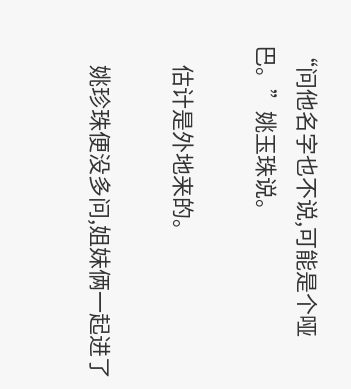“问他名字也不说,可能是个哑巴。”姚玉珠说。

    估计是外地来的。

    姚珍珠便没多问,姐妹俩一起进了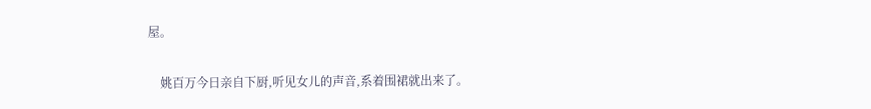屋。

    姚百万今日亲自下厨,听见女儿的声音,系着围裙就出来了。